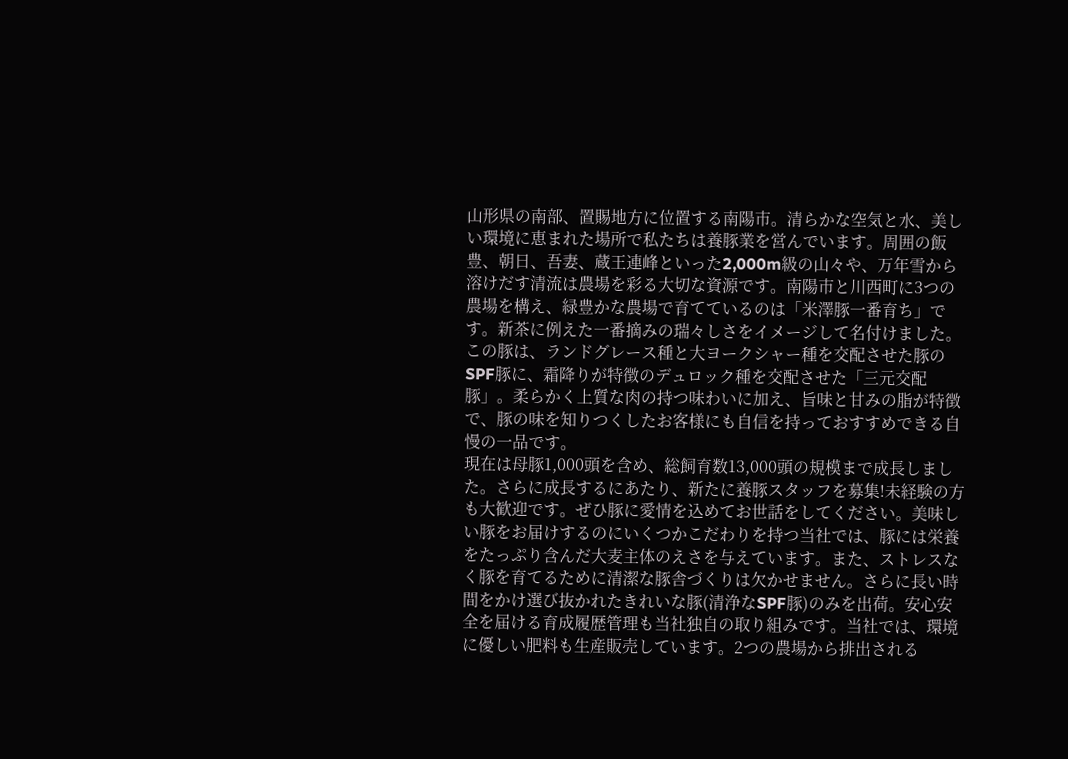山形県の南部、置賜地方に位置する南陽市。清らかな空気と水、美しい環境に恵まれた場所で私たちは養豚業を営んでいます。周囲の飯豊、朝日、吾妻、蔵王連峰といった2,000m級の山々や、万年雪から溶けだす清流は農場を彩る大切な資源です。南陽市と川西町に3つの農場を構え、緑豊かな農場で育てているのは「米澤豚一番育ち」です。新茶に例えた一番摘みの瑞々しさをイメージして名付けました。この豚は、ランドグレース種と大ヨークシャー種を交配させた豚のSPF豚に、霜降りが特徴のデュロック種を交配させた「三元交配豚」。柔らかく上質な肉の持つ味わいに加え、旨味と甘みの脂が特徴で、豚の味を知りつくしたお客様にも自信を持っておすすめできる自慢の一品です。
現在は母豚1,000頭を含め、総飼育数13,000頭の規模まで成長しました。さらに成長するにあたり、新たに養豚スタッフを募集!未経験の方も大歓迎です。ぜひ豚に愛情を込めてお世話をしてください。美味しい豚をお届けするのにいくつかこだわりを持つ当社では、豚には栄養をたっぷり含んだ大麦主体のえさを与えています。また、ストレスなく豚を育てるために清潔な豚舎づくりは欠かせません。さらに長い時間をかけ選び抜かれたきれいな豚(清浄なSPF豚)のみを出荷。安心安全を届ける育成履歴管理も当社独自の取り組みです。当社では、環境に優しい肥料も生産販売しています。2つの農場から排出される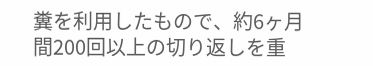糞を利用したもので、約6ヶ月間200回以上の切り返しを重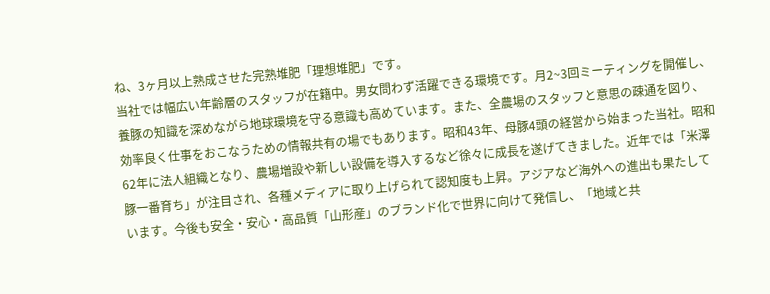ね、3ヶ月以上熟成させた完熟堆肥「理想堆肥」です。
当社では幅広い年齢層のスタッフが在籍中。男女問わず活躍できる環境です。月2~3回ミーティングを開催し、養豚の知識を深めながら地球環境を守る意識も高めています。また、全農場のスタッフと意思の疎通を図り、効率良く仕事をおこなうための情報共有の場でもあります。昭和43年、母豚4頭の経営から始まった当社。昭和62年に法人組織となり、農場増設や新しい設備を導入するなど徐々に成長を遂げてきました。近年では「米澤豚一番育ち」が注目され、各種メディアに取り上げられて認知度も上昇。アジアなど海外への進出も果たしています。今後も安全・安心・高品質「山形産」のブランド化で世界に向けて発信し、「地域と共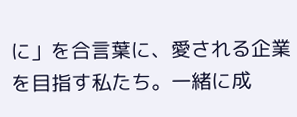に」を合言葉に、愛される企業を目指す私たち。一緒に成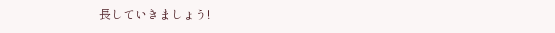長していきましょう!